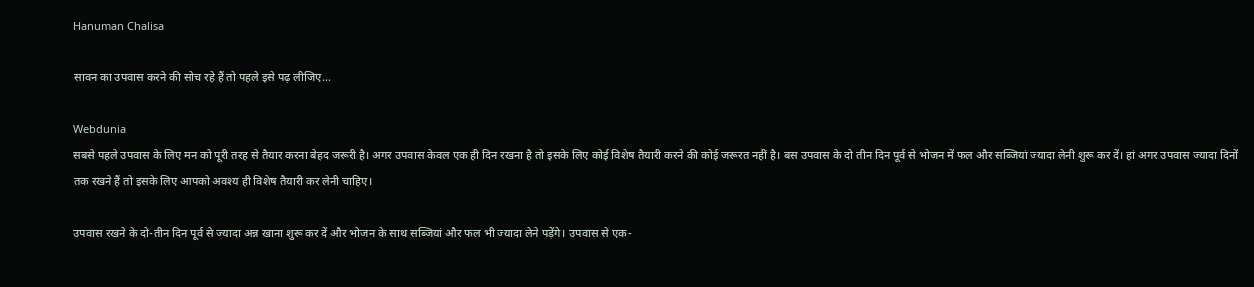Hanuman Chalisa

सावन का उपवास करने की सोच रहे हैं तो पहले इसे पढ़ लीजिए...

Webdunia
सबसे पहले उपवास के लिए मन को पूरी तरह से तैयार करना बेहद जरूरी है। अगर उपवास केवल एक ही दिन रखना है तो इसके लिए कोई विशेष तैयारी करने की कोई जरूरत नहीं है। बस उपवास के दो तीन दिन पूर्व से भोजन में फल और सब्जियां ज्यादा लेनी शुरू कर दें। हां अगर उपवास ज्यादा दिनों तक रखने हैं तो इसके लिए आपको अवश्य ही विशेष तैयारी कर लेनी चाहिए।

उपवास रखने के दो-तीन दिन पूर्व से ज्यादा अन्न खाना शुरू कर दें और भोजन के साथ सब्जियां और फल भी ज्यादा लेने पड़ेंगे। उपवास से एक-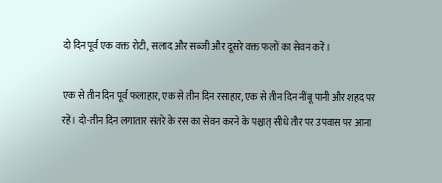दो दिन पूर्व एक वक्त रोटी, सलाद और सब्जी और दूसरे वक्त फलों का सेवन करें।

एक से तीन दिन पूर्व फलाहार, एक से तीन दिन रसाहार, एक से तीन दिन नींबू पानी और शहद पर रहें। दो-तीन दिन लगातार संतरे के रस का सेवन करने के पश्चात्‌ सीधे तौर पर उपवास पर आना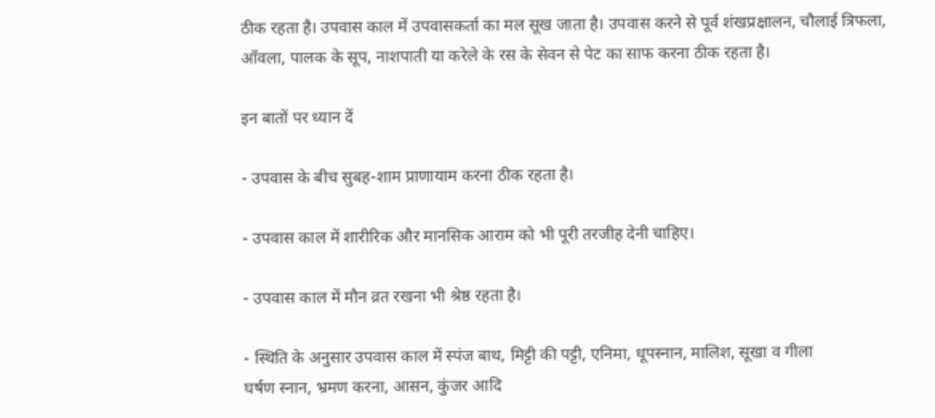ठीक रहता है। उपवास काल में उपवासकर्ता का मल सूख जाता है। उपवास करने से पूर्व शंखप्रक्षालन, चौलाई त्रिफला, आँवला, पालक के सूप, नाशपाती या करेले के रस के सेवन से पेट का साफ करना ठीक रहता है।

इन बातों पर ध्यान दें

- उपवास के बीच सुबह-शाम प्राणायाम करना ठीक रहता है।

- उपवास काल में शारीरिक और मानसिक आराम को भी पूरी तरजीह देनी चाहिए।

- उपवास काल में मौन व्रत रखना भी श्रेष्ठ रहता है।

- स्थिति के अनुसार उपवास काल में स्पंज बाथ, मिट्टी की पट्टी, एनिमा, धूपस्नान, मालिश, सूखा व गीला
घर्षण स्नान, भ्रमण करना, आसन, कुंजर आदि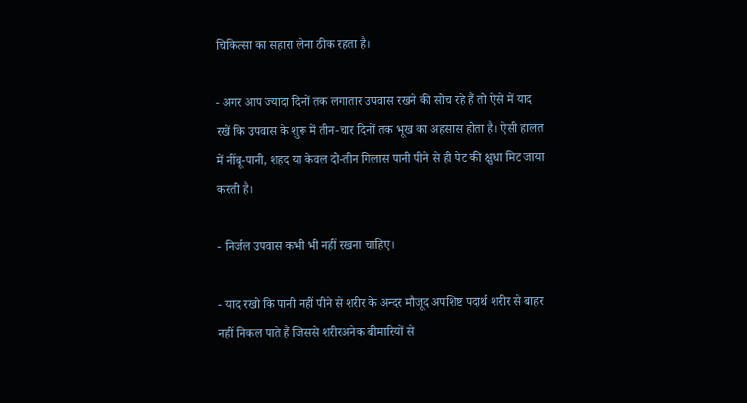चिकित्सा का सहारा लेना ठीक रहता है।

- अगर आप ज्यादा दिनों तक लगातार उपवास रखने की सोच रहे हैं तो ऐसे में याद रखें कि उपवास के शुरू में तीन-चार दिनों तक भूख का अहसास होता है। ऐसी हालत में नींबू-पानी, शहद या केवल दो-तीन गिलास पानी पीने से ही पेट की क्षुधा मिट जाया करती है।

- निर्जल उपवास कभी भी नहीं रखना चाहिए।

- याद रखो कि पानी नहीं पीने से शरीर के अन्दर मौजूद अपशिष्ट पदार्थ शरीर से बाहर नहीं निकल पाते हैं जिससे शरीरअनेक बीमारियों से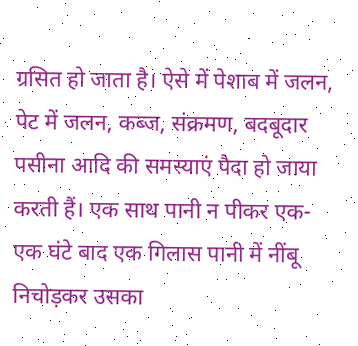ग्रसित हो जाता है। ऐसे में पेशाब में जलन, पेट में जलन, कब्ज, संक्रमण, बदबूदार पसीना आदि की समस्याएं पैदा हो जाया करती हैं। एक साथ पानी न पीकर एक-एक घंटे बाद एक गिलास पानी में नींबू निचोड़कर उसका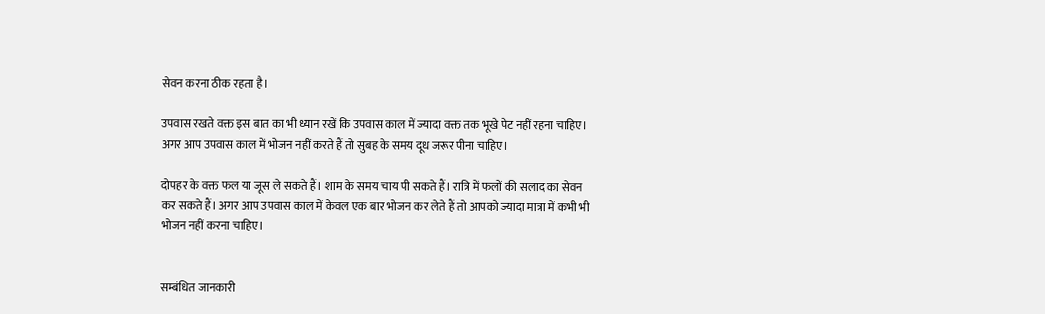सेवन करना ठीक रहता है।

उपवास रखते वक्त इस बात का भी ध्यान रखें कि उपवास काल में ज्यादा वक्त तक भूखे पेट नहीं रहना चाहिए। अगर आप उपवास काल में भोजन नहीं करते हैं तो सुबह के समय दूध जरूर पीना चाहिए।

दोपहर के वक्त फल या जूस ले सकते हैं। शाम के समय चाय पी सकते हैं। रात्रि में फलों की सलाद का सेवन कर सकते हैं। अगर आप उपवास काल में केवल एक बार भोजन कर लेते हैं तो आपको ज्यादा मात्रा में कभी भी भोजन नहीं करना चाहिए।


सम्बंधित जानकारी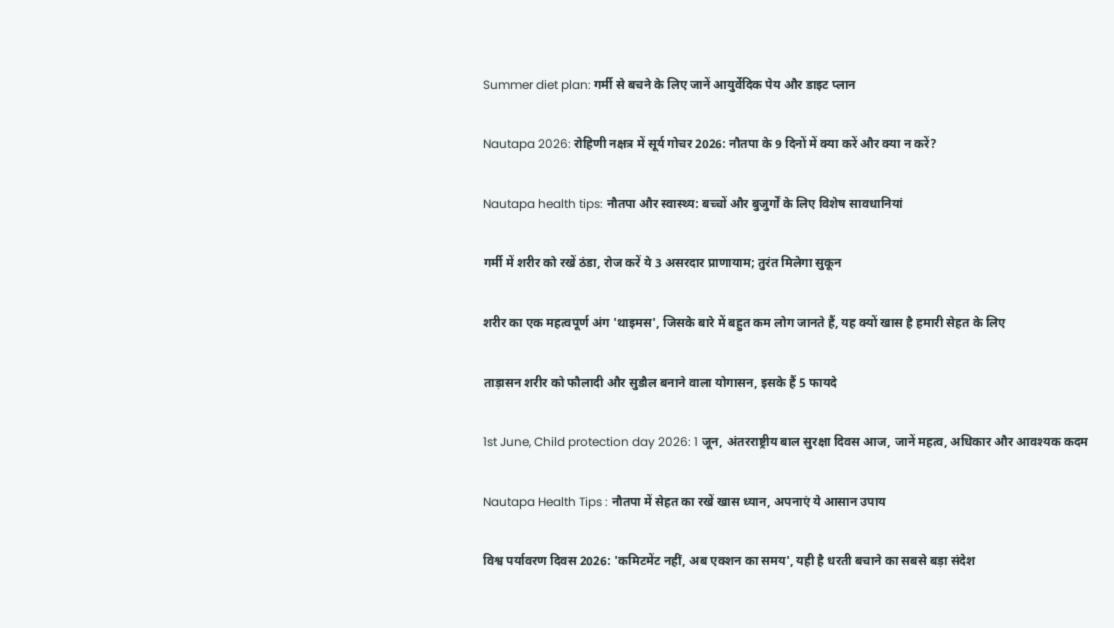Summer diet plan: गर्मी से बचने के लिए जानें आयुर्वेदिक पेय और डाइट प्लान

Nautapa 2026: रोहिणी नक्षत्र में सूर्य गोचर 2026: नौतपा के 9 दिनों में क्या करें और क्या न करें?

Nautapa health tips: नौतपा और स्वास्थ्य: बच्चों और बुजुर्गों के लिए विशेष सावधानियां

गर्मी में शरीर को रखें ठंडा, रोज करें ये 3 असरदार प्राणायाम; तुरंत मिलेगा सुकून

शरीर का एक महत्वपूर्ण अंग 'थाइमस', जिसके बारे में बहुत कम लोग जानते हैं, यह क्यों खास है हमारी सेहत के लिए

ताड़ासन शरीर को फौलादी और सुडौल बनाने वाला योगासन, इसके हैं 5 फायदे

1st June, Child protection day 2026: 1 जून, अंतरराष्ट्रीय बाल सुरक्षा दिवस आज, जानें महत्व, अधिकार और आवश्यक कदम

Nautapa Health Tips : नौतपा में सेहत का रखें खास ध्यान, अपनाएं ये आसान उपाय

विश्व पर्यावरण दिवस 2026: 'कमिटमेंट नहीं, अब एक्शन का समय', यही है धरती बचाने का सबसे बड़ा संदेश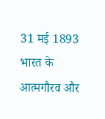31 मई 1893 भारत के आत्मगौरव और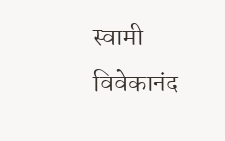स्वामी विवेकानंद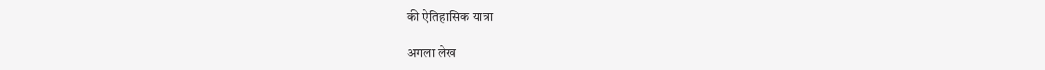की ऐतिहासिक यात्रा

अगला लेख